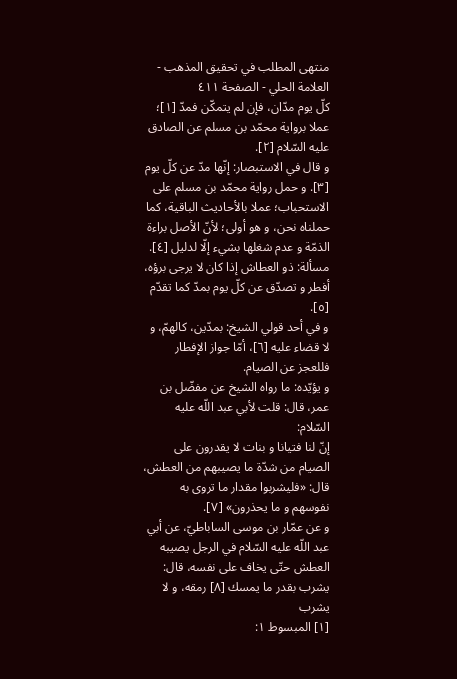منتهى المطلب في تحقيق المذهب - العلامة الحلي - الصفحة ٤١١
كلّ يوم مدّان، فإن لم يتمكّن فمدّ [١]؛ عملا برواية محمّد بن مسلم عن الصادق عليه السّلام [٢].
و قال في الاستبصار: إنّها مدّ عن كلّ يوم [٣]. و حمل رواية محمّد بن مسلم على الاستحباب؛ عملا بالأحاديث الباقية، كما حملناه نحن، و هو أولى؛ لأنّ الأصل براءة الذمّة و عدم شغلها بشيء إلّا لدليل [٤].
مسألة: ذو العطاش إذا كان لا يرجى برؤه، أفطر و تصدّق عن كلّ يوم بمدّ كما تقدّم [٥].
و في أحد قولي الشيخ: بمدّين، كالهمّ، و لا قضاء عليه [٦]، أمّا جواز الإفطار فللعجز عن الصيام.
و يؤيّده: ما رواه الشيخ عن مفضّل بن عمر، قال: قلت لأبي عبد اللّه عليه السّلام:
إنّ لنا فتيانا و بنات لا يقدرون على الصيام من شدّة ما يصيبهم من العطش، قال: «فليشربوا مقدار ما تروى به نفوسهم و ما يحذرون» [٧].
و عن عمّار بن موسى الساباطيّ، عن أبي عبد اللّه عليه السّلام في الرجل يصيبه العطش حتّى يخاف على نفسه، قال: يشرب بقدر ما يمسك [٨] رمقه، و لا يشرب
[١] المبسوط ١: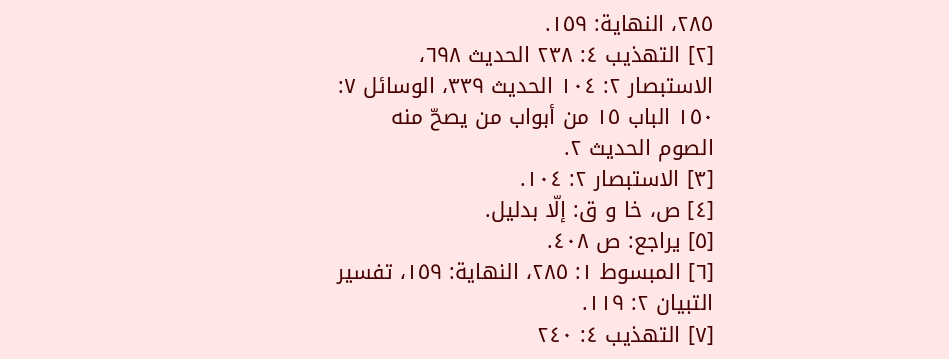٢٨٥، النهاية: ١٥٩.
[٢] التهذيب ٤: ٢٣٨ الحديث ٦٩٨، الاستبصار ٢: ١٠٤ الحديث ٣٣٩، الوسائل ٧: ١٥٠ الباب ١٥ من أبواب من يصحّ منه الصوم الحديث ٢.
[٣] الاستبصار ٢: ١٠٤.
[٤] ص، خا و ق: إلّا بدليل.
[٥] يراجع: ص ٤٠٨.
[٦] المبسوط ١: ٢٨٥، النهاية: ١٥٩، تفسير التبيان ٢: ١١٩.
[٧] التهذيب ٤: ٢٤٠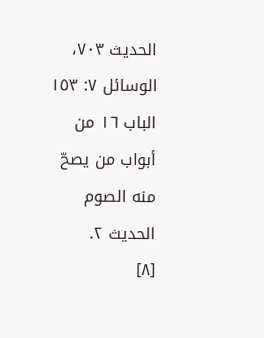الحديث ٧٠٣، الوسائل ٧: ١٥٣ الباب ١٦ من أبواب من يصحّ منه الصوم الحديث ٢.
[٨]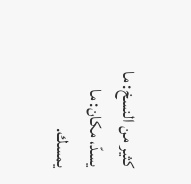كثير من النسخ: ما يسدّ، مكان: ما يمسك.